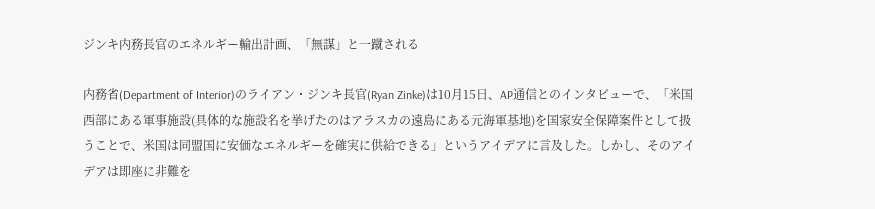ジンキ内務長官のエネルギー輸出計画、「無謀」と一蹴される

内務省(Department of Interior)のライアン・ジンキ長官(Ryan Zinke)は10月15日、AP通信とのインタビューで、「米国西部にある軍事施設(具体的な施設名を挙げたのはアラスカの遠島にある元海軍基地)を国家安全保障案件として扱うことで、米国は同盟国に安価なエネルギーを確実に供給できる」というアイデアに言及した。しかし、そのアイデアは即座に非難を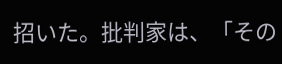招いた。批判家は、「その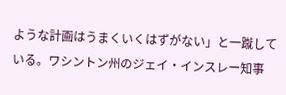ような計画はうまくいくはずがない」と一蹴している。ワシントン州のジェイ・インスレー知事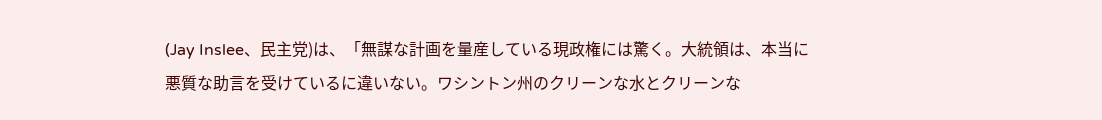(Jay Inslee、民主党)は、「無謀な計画を量産している現政権には驚く。大統領は、本当に悪質な助言を受けているに違いない。ワシントン州のクリーンな水とクリーンな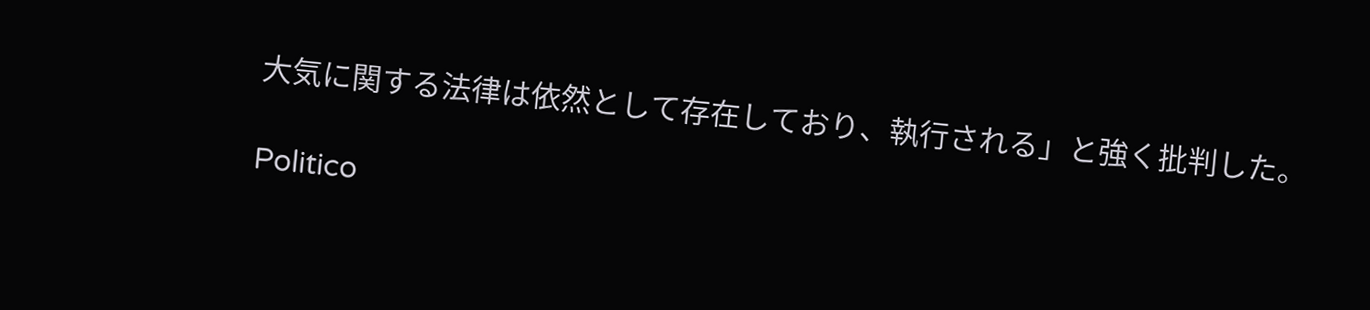大気に関する法律は依然として存在しており、執行される」と強く批判した。

Politico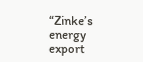“Zinke’s energy export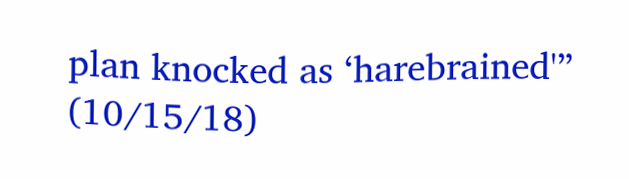plan knocked as ‘harebrained'” (10/15/18)